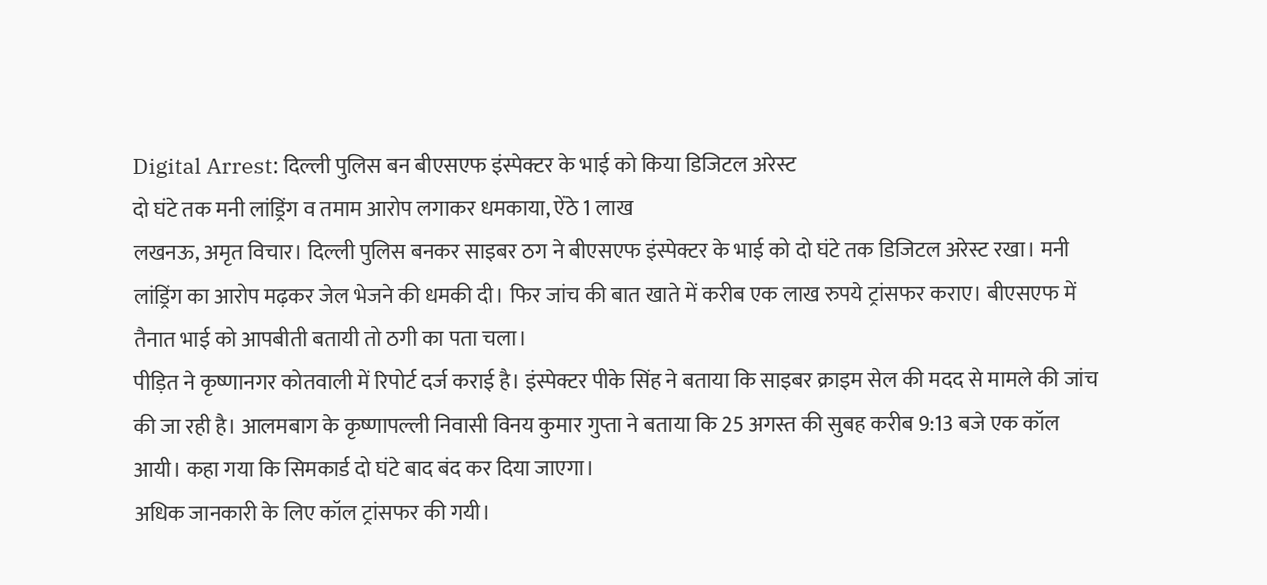Digital Arrest: दिल्ली पुलिस बन बीएसएफ इंस्पेक्टर के भाई को किया डिजिटल अरेस्ट
दो घंटे तक मनी लांड्रिंग व तमाम आरोप लगाकर धमकाया, ऐंठे 1 लाख
लखनऊ, अमृत विचार। दिल्ली पुलिस बनकर साइबर ठग ने बीएसएफ इंस्पेक्टर के भाई को दो घंटे तक डिजिटल अरेस्ट रखा। मनी लांड्रिंग का आरोप मढ़कर जेल भेजने की धमकी दी। फिर जांच की बात खाते में करीब एक लाख रुपये ट्रांसफर कराए। बीएसएफ में तैनात भाई को आपबीती बतायी तो ठगी का पता चला।
पीड़ित ने कृष्णानगर कोतवाली में रिपोर्ट दर्ज कराई है। इंस्पेक्टर पीके सिंह ने बताया कि साइबर क्राइम सेल की मदद से मामले की जांच की जा रही है। आलमबाग के कृष्णापल्ली निवासी विनय कुमार गुप्ता ने बताया कि 25 अगस्त की सुबह करीब 9:13 बजे एक कॉल आयी। कहा गया कि सिमकार्ड दो घंटे बाद बंद कर दिया जाएगा।
अधिक जानकारी के लिए कॉल ट्रांसफर की गयी।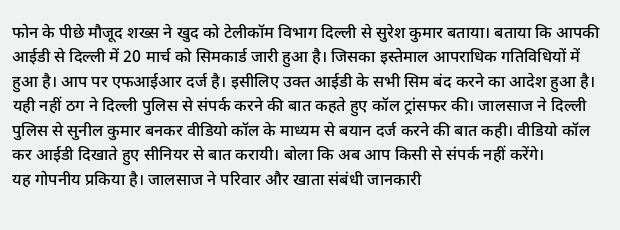फोन के पीछे मौजूद शख्स ने खुद को टेलीकॉम विभाग दिल्ली से सुरेश कुमार बताया। बताया कि आपकी आईडी से दिल्ली में 20 मार्च को सिमकार्ड जारी हुआ है। जिसका इस्तेमाल आपराधिक गतिविधियों में हुआ है। आप पर एफआईआर दर्ज है। इसीलिए उक्त आईडी के सभी सिम बंद करने का आदेश हुआ है।
यही नहीं ठग ने दिल्ली पुलिस से संपर्क करने की बात कहते हुए कॉल ट्रांसफर की। जालसाज ने दिल्ली पुलिस से सुनील कुमार बनकर वीडियो कॉल के माध्यम से बयान दर्ज करने की बात कही। वीडियो कॉल कर आईडी दिखाते हुए सीनियर से बात करायी। बोला कि अब आप किसी से संपर्क नहीं करेंगे।
यह गोपनीय प्रकिया है। जालसाज ने परिवार और खाता संबंधी जानकारी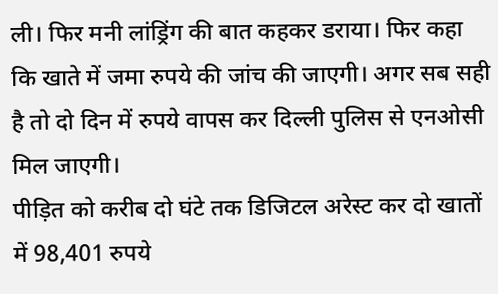ली। फिर मनी लांड्रिंग की बात कहकर डराया। फिर कहा कि खाते में जमा रुपये की जांच की जाएगी। अगर सब सही है तो दो दिन में रुपये वापस कर दिल्ली पुलिस से एनओसी मिल जाएगी।
पीड़ित को करीब दो घंटे तक डिजिटल अरेस्ट कर दो खातों में 98,401 रुपये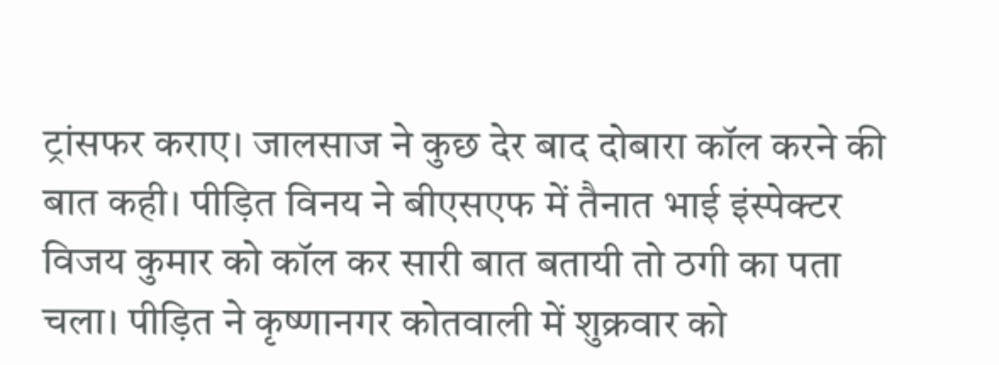ट्रांसफर कराए। जालसाज ने कुछ देर बाद दोबारा कॉल करने की बात कही। पीड़ित विनय ने बीएसएफ में तैनात भाई इंस्पेक्टर विजय कुमार को कॉल कर सारी बात बतायी तो ठगी का पता चला। पीड़ित ने कृष्णानगर कोतवाली में शुक्रवार को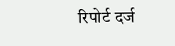रिपोर्ट दर्ज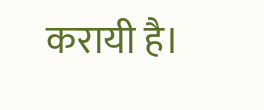करायी है।